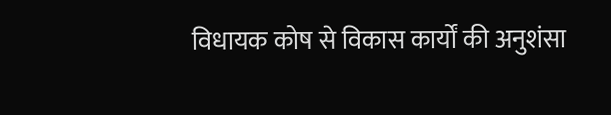विधायक कोष से विकास कार्यों की अनुशंसा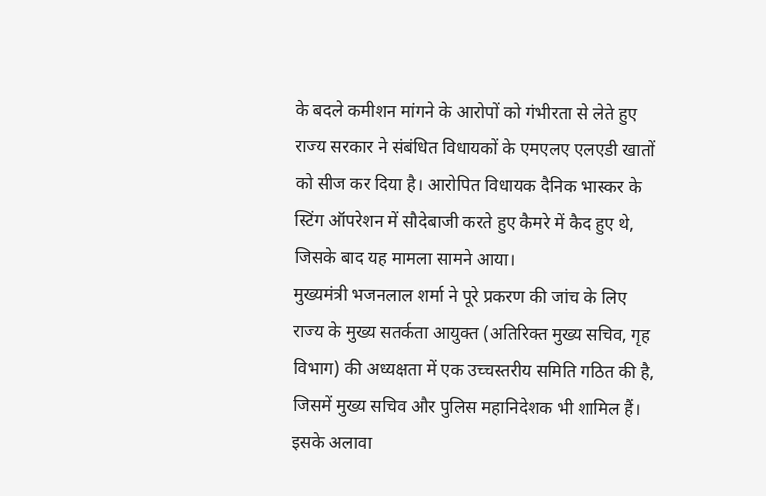के बदले कमीशन मांगने के आरोपों को गंभीरता से लेते हुए राज्य सरकार ने संबंधित विधायकों के एमएलए एलएडी खातों को सीज कर दिया है। आरोपित विधायक दैनिक भास्कर के स्टिंग ऑपरेशन में सौदेबाजी करते हुए कैमरे में कैद हुए थे, जिसके बाद यह मामला सामने आया।
मुख्यमंत्री भजनलाल शर्मा ने पूरे प्रकरण की जांच के लिए राज्य के मुख्य सतर्कता आयुक्त (अतिरिक्त मुख्य सचिव, गृह विभाग) की अध्यक्षता में एक उच्चस्तरीय समिति गठित की है, जिसमें मुख्य सचिव और पुलिस महानिदेशक भी शामिल हैं। इसके अलावा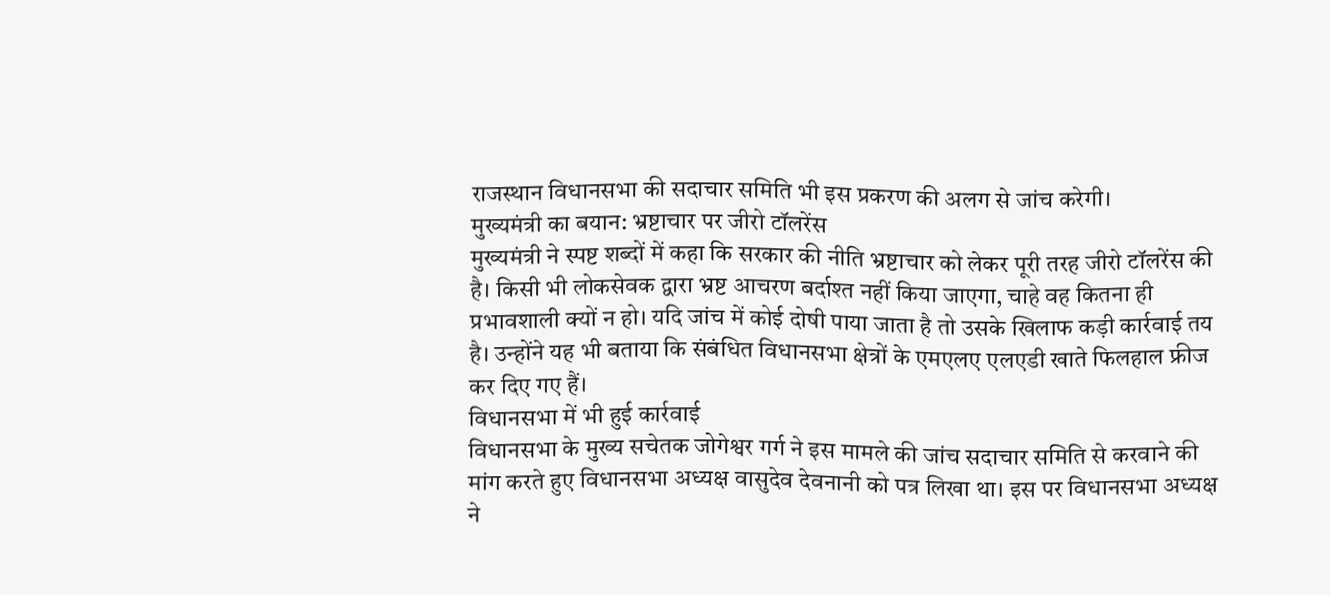राजस्थान विधानसभा की सदाचार समिति भी इस प्रकरण की अलग से जांच करेगी।
मुख्यमंत्री का बयान: भ्रष्टाचार पर जीरो टॉलरेंस
मुख्यमंत्री ने स्पष्ट शब्दों में कहा कि सरकार की नीति भ्रष्टाचार को लेकर पूरी तरह जीरो टॉलरेंस की है। किसी भी लोकसेवक द्वारा भ्रष्ट आचरण बर्दाश्त नहीं किया जाएगा, चाहे वह कितना ही प्रभावशाली क्यों न हो। यदि जांच में कोई दोषी पाया जाता है तो उसके खिलाफ कड़ी कार्रवाई तय है। उन्होंने यह भी बताया कि संबंधित विधानसभा क्षेत्रों के एमएलए एलएडी खाते फिलहाल फ्रीज कर दिए गए हैं।
विधानसभा में भी हुई कार्रवाई
विधानसभा के मुख्य सचेतक जोगेश्वर गर्ग ने इस मामले की जांच सदाचार समिति से करवाने की मांग करते हुए विधानसभा अध्यक्ष वासुदेव देवनानी को पत्र लिखा था। इस पर विधानसभा अध्यक्ष ने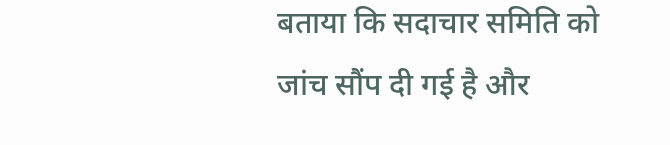बताया कि सदाचार समिति को जांच सौंप दी गई है और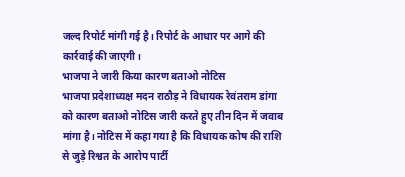जल्द रिपोर्ट मांगी गई है। रिपोर्ट के आधार पर आगे की कार्रवाई की जाएगी।
भाजपा ने जारी किया कारण बताओ नोटिस
भाजपा प्रदेशाध्यक्ष मदन राठौड़ ने विधायक रेवंतराम डांगा को कारण बताओ नोटिस जारी करते हुए तीन दिन में जवाब मांगा है। नोटिस में कहा गया है कि विधायक कोष की राशि से जुड़े रिश्वत के आरोप पार्टी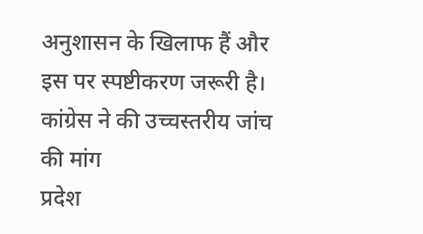अनुशासन के खिलाफ हैं और इस पर स्पष्टीकरण जरूरी है।
कांग्रेस ने की उच्चस्तरीय जांच की मांग
प्रदेश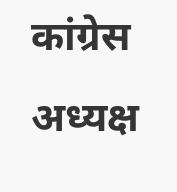कांग्रेस अध्यक्ष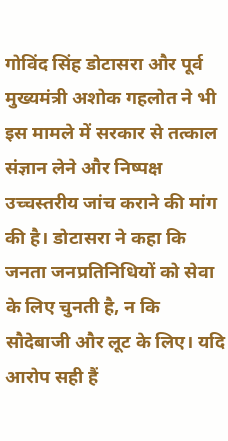गोविंद सिंह डोटासरा और पूर्व मुख्यमंत्री अशोक गहलोत ने भी इस मामले में सरकार से तत्काल संज्ञान लेने और निष्पक्ष उच्चस्तरीय जांच कराने की मांग की है। डोटासरा ने कहा कि जनता जनप्रतिनिधियों को सेवा के लिए चुनती है, न कि सौदेबाजी और लूट के लिए। यदि आरोप सही हैं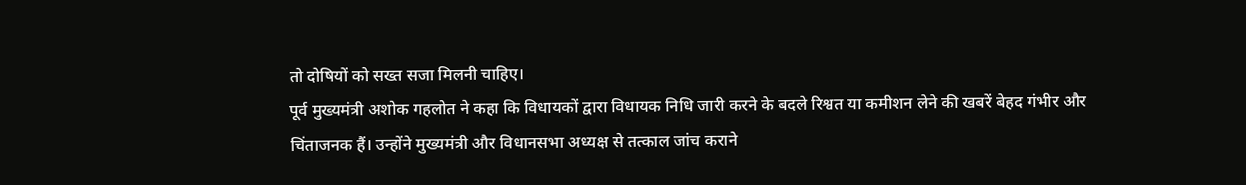तो दोषियों को सख्त सजा मिलनी चाहिए।
पूर्व मुख्यमंत्री अशोक गहलोत ने कहा कि विधायकों द्वारा विधायक निधि जारी करने के बदले रिश्वत या कमीशन लेने की खबरें बेहद गंभीर और चिंताजनक हैं। उन्होंने मुख्यमंत्री और विधानसभा अध्यक्ष से तत्काल जांच कराने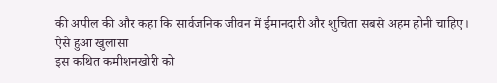की अपील की और कहा कि सार्वजनिक जीवन में ईमानदारी और शुचिता सबसे अहम होनी चाहिए।
ऐसे हुआ खुलासा
इस कथित कमीशनखोरी को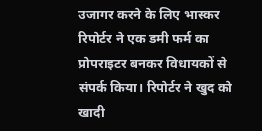उजागर करने के लिए भास्कर रिपोर्टर ने एक डमी फर्म का प्रोपराइटर बनकर विधायकों से संपर्क किया। रिपोर्टर ने खुद को खादी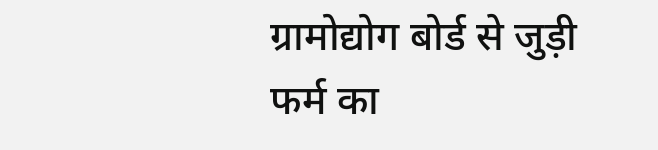ग्रामोद्योग बोर्ड से जुड़ी फर्म का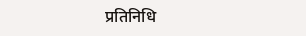प्रतिनिधि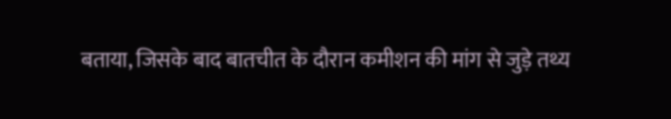बताया, जिसके बाद बातचीत के दौरान कमीशन की मांग से जुड़े तथ्य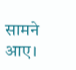सामने आए।